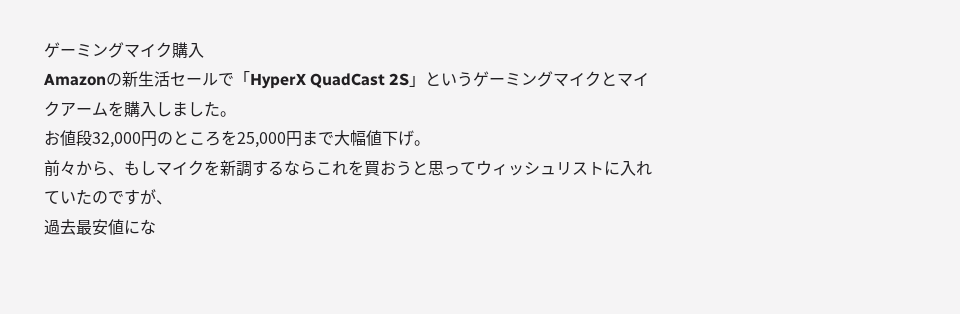ゲーミングマイク購入
Amazonの新生活セールで「HyperX QuadCast 2S」というゲーミングマイクとマイクアームを購入しました。
お値段32,000円のところを25,000円まで大幅値下げ。
前々から、もしマイクを新調するならこれを買おうと思ってウィッシュリストに入れていたのですが、
過去最安値にな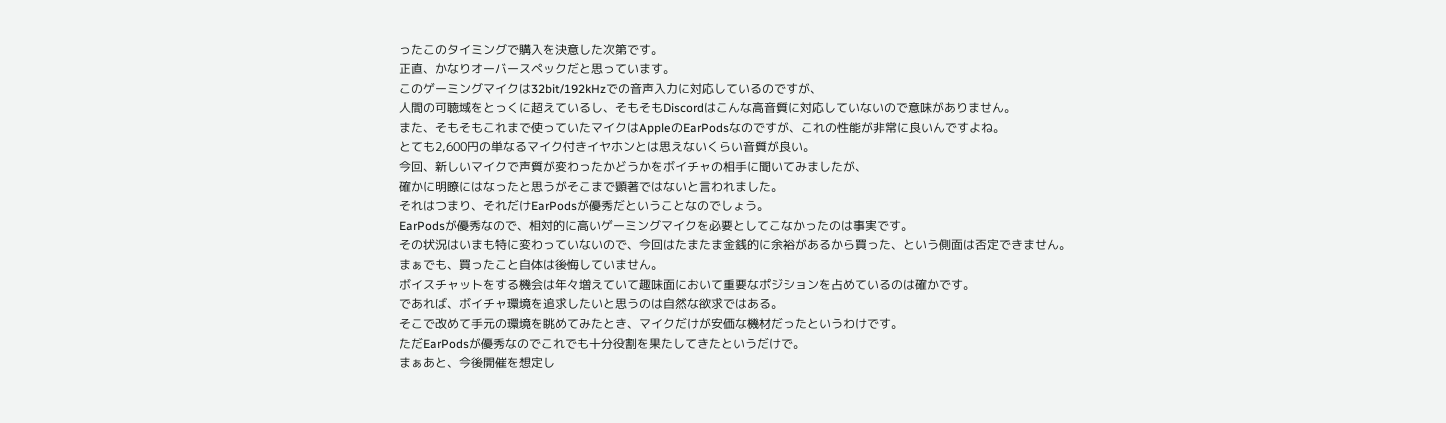ったこのタイミングで購入を決意した次第です。
正直、かなりオーバースペックだと思っています。
このゲーミングマイクは32bit/192kHzでの音声入力に対応しているのですが、
人間の可聴域をとっくに超えているし、そもそもDiscordはこんな高音質に対応していないので意味がありません。
また、そもそもこれまで使っていたマイクはAppleのEarPodsなのですが、これの性能が非常に良いんですよね。
とても2,600円の単なるマイク付きイヤホンとは思えないくらい音質が良い。
今回、新しいマイクで声質が変わったかどうかをボイチャの相手に聞いてみましたが、
確かに明瞭にはなったと思うがそこまで顕著ではないと言われました。
それはつまり、それだけEarPodsが優秀だということなのでしょう。
EarPodsが優秀なので、相対的に高いゲーミングマイクを必要としてこなかったのは事実です。
その状況はいまも特に変わっていないので、今回はたまたま金銭的に余裕があるから買った、という側面は否定できません。
まぁでも、買ったこと自体は後悔していません。
ボイスチャットをする機会は年々増えていて趣味面において重要なポジションを占めているのは確かです。
であれば、ボイチャ環境を追求したいと思うのは自然な欲求ではある。
そこで改めて手元の環境を眺めてみたとき、マイクだけが安価な機材だったというわけです。
ただEarPodsが優秀なのでこれでも十分役割を果たしてきたというだけで。
まぁあと、今後開催を想定し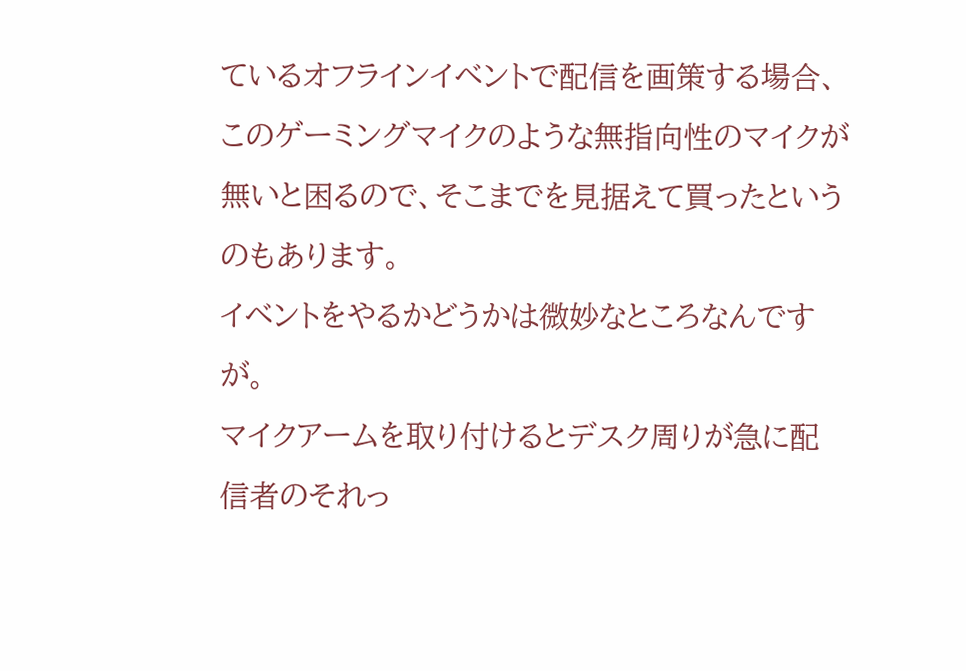ているオフラインイベントで配信を画策する場合、
このゲーミングマイクのような無指向性のマイクが無いと困るので、そこまでを見据えて買ったというのもあります。
イベントをやるかどうかは微妙なところなんですが。
マイクアームを取り付けるとデスク周りが急に配信者のそれっ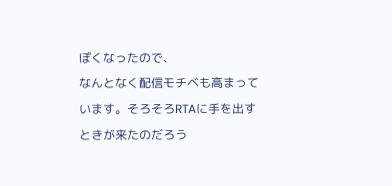ぽくなったので、
なんとなく配信モチベも高まっています。そろそろRTAに手を出すときが来たのだろう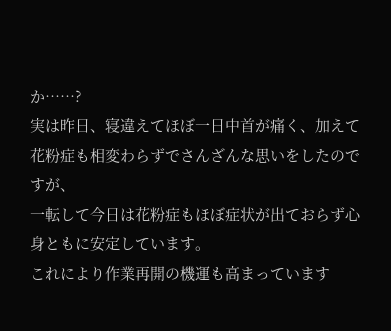か……?
実は昨日、寝違えてほぼ一日中首が痛く、加えて花粉症も相変わらずでさんざんな思いをしたのですが、
一転して今日は花粉症もほぼ症状が出ておらず心身ともに安定しています。
これにより作業再開の機運も高まっています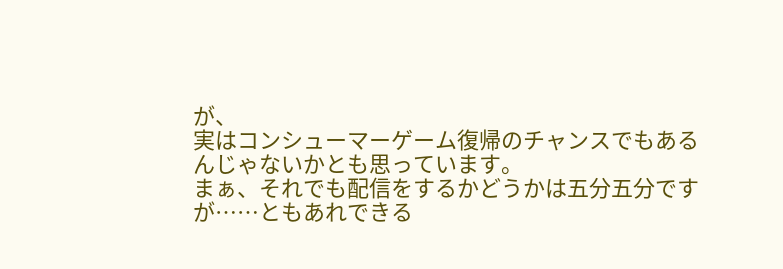が、
実はコンシューマーゲーム復帰のチャンスでもあるんじゃないかとも思っています。
まぁ、それでも配信をするかどうかは五分五分ですが……ともあれできる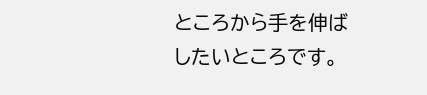ところから手を伸ばしたいところです。